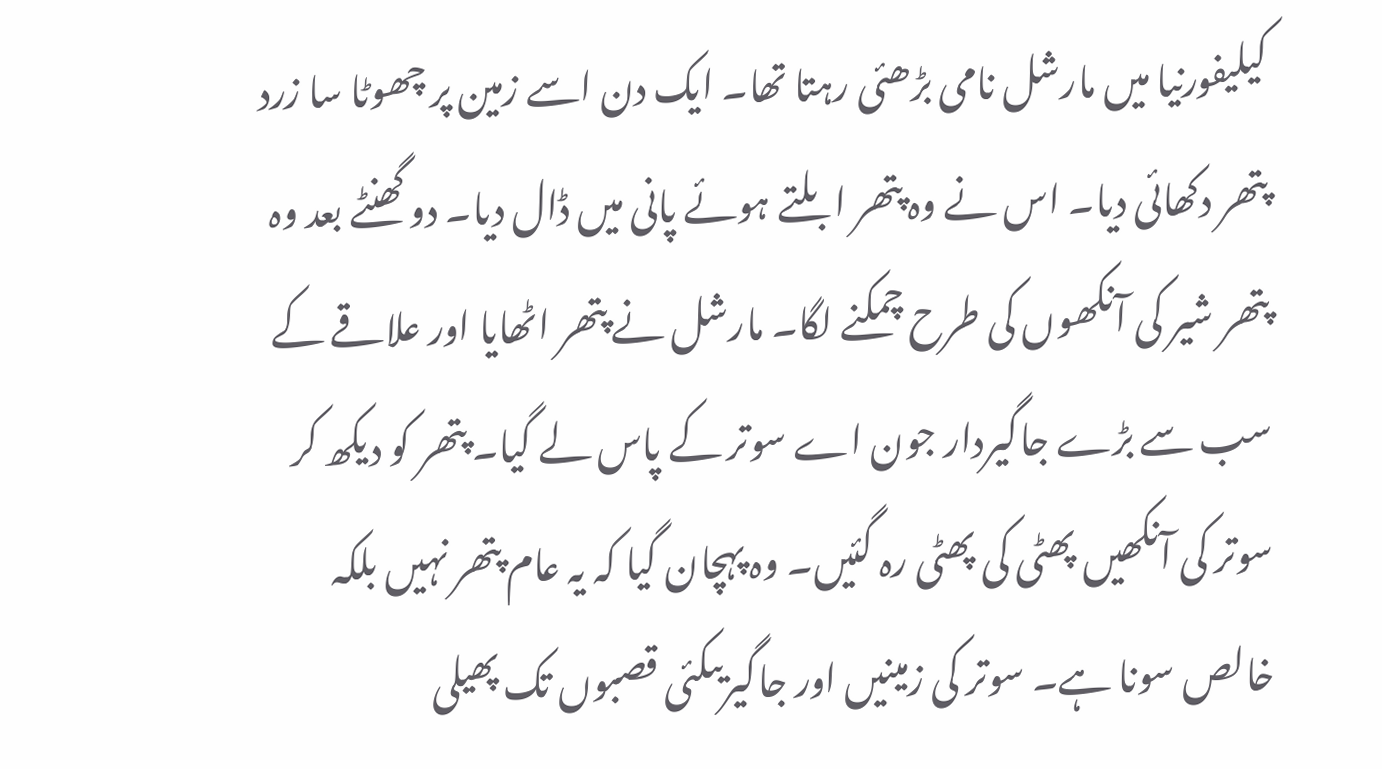کیلیفورنیا میں مارشل نامی بڑھئی رہتا تھا۔ ایک دن اسے زمین پر چھوٹا سا زرد پتھر دکھائی دیا۔ اس نے وہ پتھر ابلتے ہوئے پانی میں ڈال دیا۔ دو گھنٹے بعد وہ پتھر شیر کی آنکھوں کی طرح چمکنے لگا۔ مارشل نے پتھر اٹھایا اور علاقے کے سب سے بڑے جاگیردار جون اے سوتر کے پاس لے گیا۔ پتھر کو دیکھ کر سوتر کی آنکھیں پھٹی کی پھٹی رہ گئیں۔ وہ پہچان گیا کہ یہ عام پتھر نہیں بلکہ خالص سونا ہے۔ سوتر کی زمینیں اور جاگیریںکئی قصبوں تک پھیلی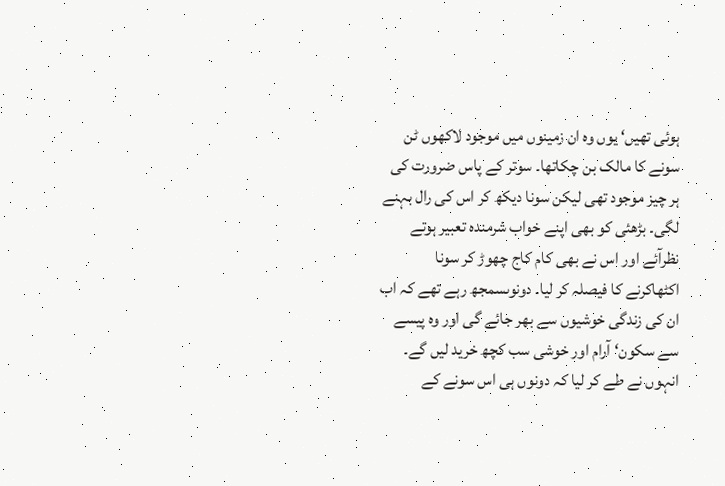ہوئی تھیں‘ یوں وہ ان زمینوں میں موجود لاکھوں ٹن سونے کا مالک بن چکاتھا۔ سوتر کے پاس ضرورت کی ہر چیز موجود تھی لیکن سونا دیکھ کر اس کی رال بہنے لگی۔ بڑھئی کو بھی اپنے خواب شرمندہ تعبیر ہوتے نظرآئے اور اس نے بھی کام کاج چھوڑ کر سونا اکٹھاکرنے کا فیصلہ کر لیا۔ دونوںسمجھ رہے تھے کہ اب ان کی زندگی خوشیوں سے بھر جائے گی اور وہ پیسے سے سکون‘ آرام اور خوشی سب کچھ خرید لیں گے۔ انہوں نے طے کر لیا کہ دونوں ہی اس سونے کے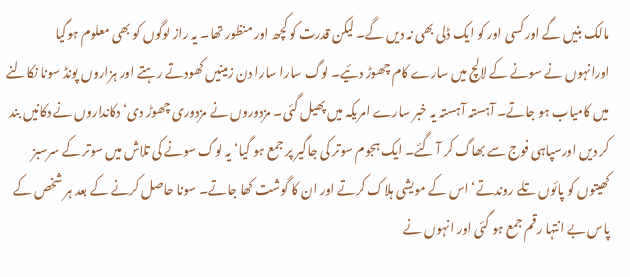مالک بنیں گے اور کسی اور کو ایک ڈلی بھی نہ دیں گے۔ لیکن قدرت کو کچھ اور منظور تھا۔ یہ راز لوگوں کو بھی معلوم ہوگیا اورانہوں نے سونے کے لالچ میں سارے کام چھوڑ دئیے۔ لوگ سارا سارا دن زمینیں کھودتے رہتے اور ہزاروں پونڈ سونا نکالنے میں کامیاب ہو جاتے۔ آہستہ آہستہ یہ خبر سارے امریکہ میں پھیل گئی۔ مزدوروں نے مزدوری چھوڑ دی‘ دکانداروں نے دکانیں بند کر دیں اورسپاہی فوج سے بھاگ کر آ گئے۔ ایک ہجوم سوتر کی جاگیر پر جمع ہو گیا‘ یہ لوگ سونے کی تلاش میں سوتر کے سرسبز کھیتوں کو پائوں تلے روندتے‘ اس کے مویشی ہلاک کرتے اور ان کا گوشت کھا جاتے۔ سونا حاصل کرنے کے بعد ہر شخص کے پاس بے انتہا رقم جمع ہو گئی اور انہوں نے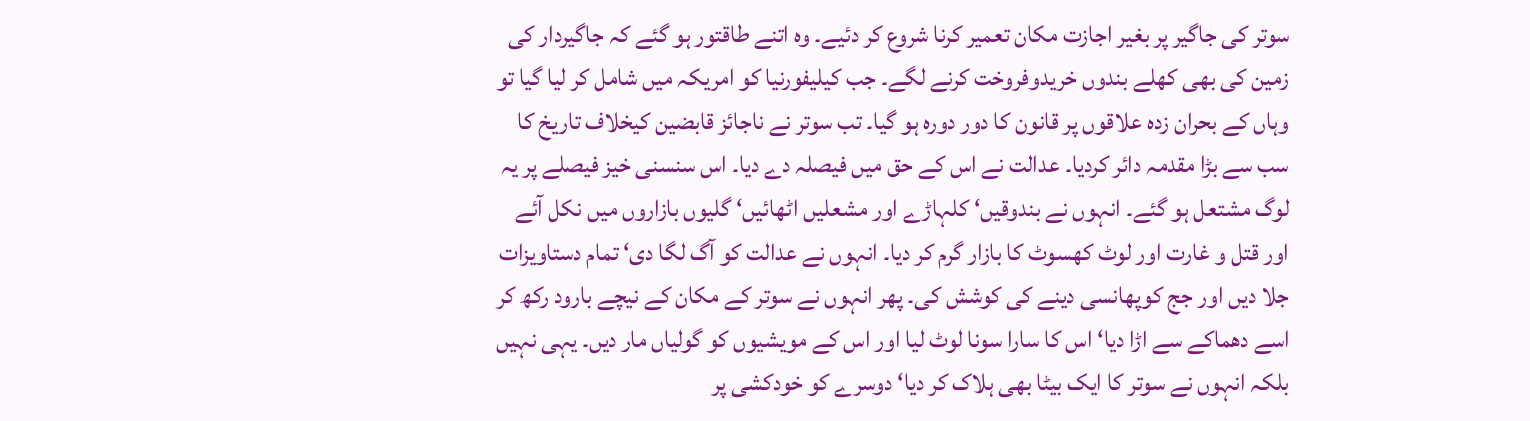سوتر کی جاگیر پر بغیر اجازت مکان تعمیر کرنا شروع کر دئیے۔ وہ اتنے طاقتور ہو گئے کہ جاگیردار کی زمین کی بھی کھلے بندوں خریدوفروخت کرنے لگے۔ جب کیلیفورنیا کو امریکہ میں شامل کر لیا گیا تو وہاں کے بحران زدہ علاقوں پر قانون کا دور دورہ ہو گیا۔ تب سوتر نے ناجائز قابضین کیخلاف تاریخ کا سب سے بڑا مقدمہ دائر کردیا۔ عدالت نے اس کے حق میں فیصلہ دے دیا۔ اس سنسنی خیز فیصلے پر یہ لوگ مشتعل ہو گئے۔ انہوں نے بندوقیں‘ کلہاڑے اور مشعلیں اٹھائیں‘ گلیوں بازاروں میں نکل آئے اور قتل و غارت اور لوٹ کھسوٹ کا بازار گرم کر دیا۔ انہوں نے عدالت کو آگ لگا دی‘ تمام دستاویزات جلا دیں اور جج کوپھانسی دینے کی کوشش کی۔ پھر انہوں نے سوتر کے مکان کے نیچے بارود رکھ کر اسے دھماکے سے اڑا دیا‘ اس کا سارا سونا لوٹ لیا اور اس کے مویشیوں کو گولیاں مار دیں۔ یہی نہیں بلکہ انہوں نے سوتر کا ایک بیٹا بھی ہلاک کر دیا‘ دوسرے کو خودکشی پر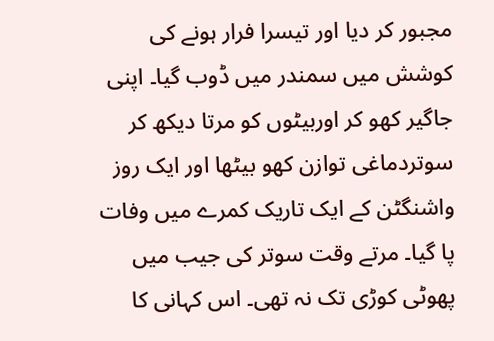مجبور کر دیا اور تیسرا فرار ہونے کی کوشش میں سمندر میں ڈوب گیا۔ اپنی جاگیر کھو کر اوربیٹوں کو مرتا دیکھ کر سوتردماغی توازن کھو بیٹھا اور ایک روز واشنگٹن کے ایک تاریک کمرے میں وفات پا گیا۔ مرتے وقت سوتر کی جیب میں پھوٹی کوڑی تک نہ تھی۔ اس کہانی کا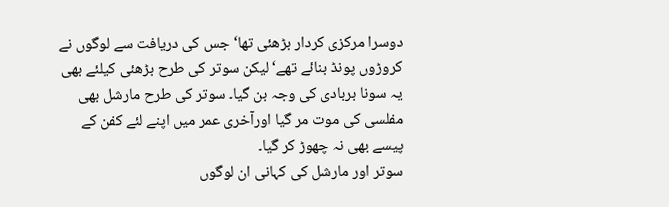دوسرا مرکزی کردار بڑھئی تھا‘ جس کی دریافت سے لوگوں نے کروڑوں پونڈ بنائے تھے‘ لیکن سوتر کی طرح بڑھئی کیلئے بھی یہ سونا بربادی کی وجہ بن گیا۔ سوتر کی طرح مارشل بھی مفلسی کی موت مر گیا اورآخری عمر میں اپنے لئے کفن کے پیسے بھی نہ چھوڑ کر گیا۔
سوتر اور مارشل کی کہانی ان لوگوں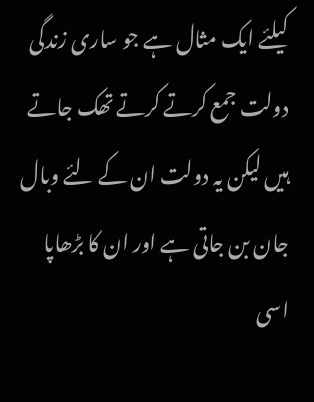کیلئے ایک مثال ہے جو ساری زندگی دولت جمع کرتے کرتے تھک جاتے ہیں لیکن یہ دولت ان کے لئے وبال جان بن جاتی ہے اور ان کا بڑھاپا اسی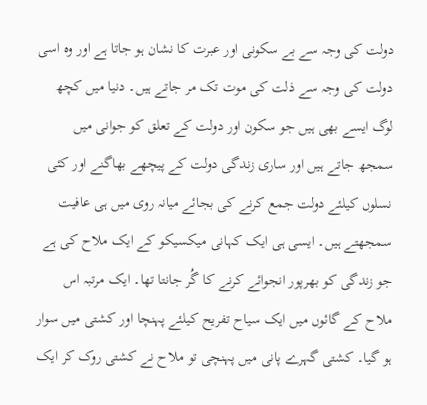دولت کی وجہ سے بے سکونی اور عبرت کا نشان ہو جاتا ہے اور وہ اسی دولت کی وجہ سے ذلت کی موت تک مر جاتے ہیں۔ دنیا میں کچھ لوگ ایسے بھی ہیں جو سکون اور دولت کے تعلق کو جوانی میں سمجھ جاتے ہیں اور ساری زندگی دولت کے پیچھے بھاگنے اور کئی نسلوں کیلئے دولت جمع کرنے کی بجائے میانہ روی میں ہی عافیت سمجھتے ہیں۔ ایسی ہی ایک کہانی میکسیکو کے ایک ملاح کی ہے جو زندگی کو بھرپور انجوائے کرنے کا گُر جانتا تھا۔ ایک مرتبہ اس ملاح کے گائوں میں ایک سیاح تفریح کیلئے پہنچا اور کشتی میں سوار ہو گیا۔ کشتی گہرے پانی میں پہنچی تو ملاح نے کشتی روک کر ایک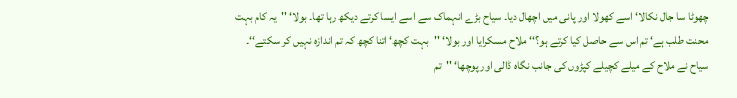چھوٹا سا جال نکالا‘ اسے کھولا اور پانی میں اچھال دیا۔ سیاح بڑے انہماک سے اسے ایسا کرتے دیکھ رہا تھا۔ بولا‘ ''یہ کام بہت محنت طلب ہے‘ تم اس سے حاصل کیا کرتے ہو؟‘‘ ملاح مسکرایا اور بولا‘ ''بہت کچھ‘ اتنا کچھ کہ تم اندازہ نہیں کر سکتے‘‘۔ سیاح نے ملاح کے میلے کچیلے کپڑوں کی جانب نگاہ ڈالی اور پوچھا‘ ''تم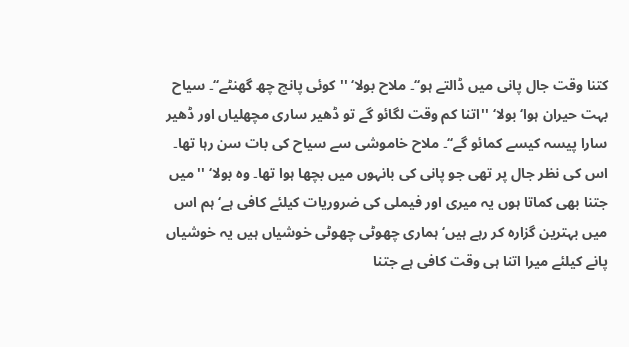کتنا وقت جال پانی میں ڈالتے ہو‘‘۔ ملاح بولا‘ ''کوئی پانچ چھ گھنٹے‘‘۔ سیاح بہت حیران ہوا‘ بولا‘ ''اتنا کم وقت لگائو گے تو ڈھیر ساری مچھلیاں اور ڈھیر سارا پیسہ کیسے کمائو گے‘‘۔ ملاح خاموشی سے سیاح کی بات سن رہا تھا۔ اس کی نظر جال پر تھی جو پانی کی بانہوں میں بچھا ہوا تھا۔ وہ بولا‘ ''میں جتنا بھی کماتا ہوں یہ میری اور فیملی کی ضروریات کیلئے کافی ہے‘ ہم اس میں بہترین گزارہ کر رہے ہیں‘ ہماری چھوٹی چھوٹی خوشیاں ہیں یہ خوشیاں پانے کیلئے میرا اتنا ہی وقت کافی ہے جتنا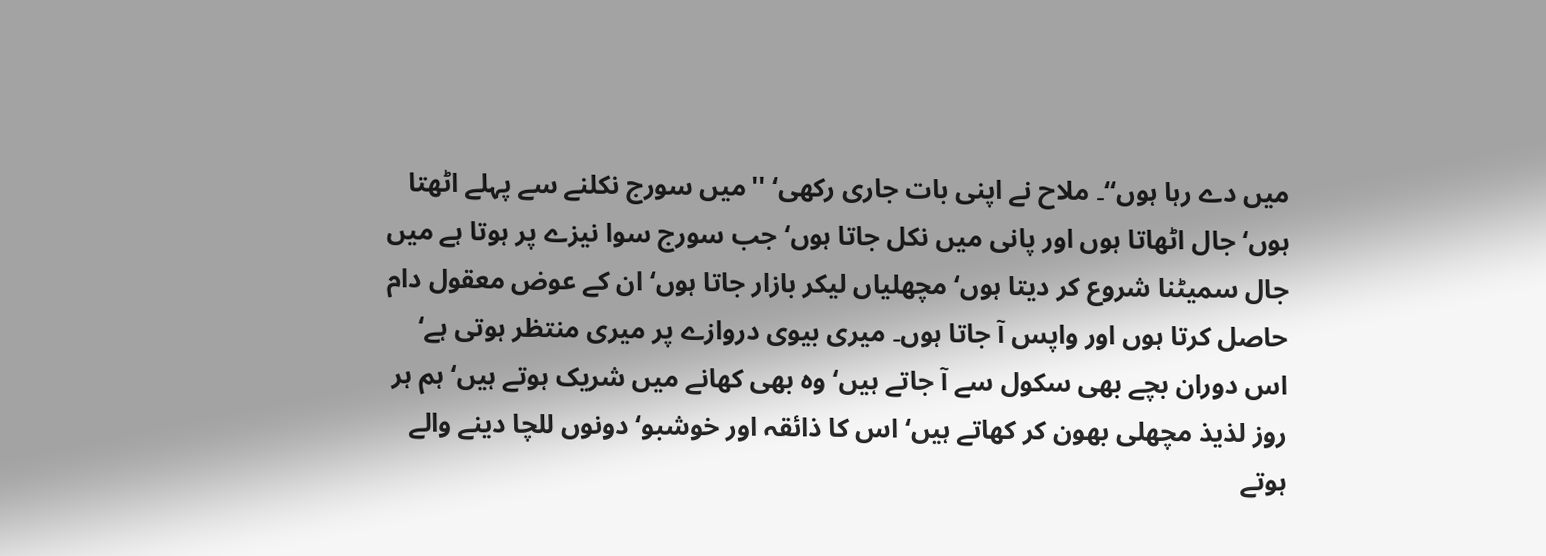میں دے رہا ہوں‘‘۔ ملاح نے اپنی بات جاری رکھی‘ ''میں سورج نکلنے سے پہلے اٹھتا ہوں‘ جال اٹھاتا ہوں اور پانی میں نکل جاتا ہوں‘ جب سورج سوا نیزے پر ہوتا ہے میں جال سمیٹنا شروع کر دیتا ہوں‘ مچھلیاں لیکر بازار جاتا ہوں‘ ان کے عوض معقول دام حاصل کرتا ہوں اور واپس آ جاتا ہوں۔ میری بیوی دروازے پر میری منتظر ہوتی ہے‘ اس دوران بچے بھی سکول سے آ جاتے ہیں‘ وہ بھی کھانے میں شریک ہوتے ہیں‘ ہم ہر روز لذیذ مچھلی بھون کر کھاتے ہیں‘ اس کا ذائقہ اور خوشبو‘ دونوں للچا دینے والے ہوتے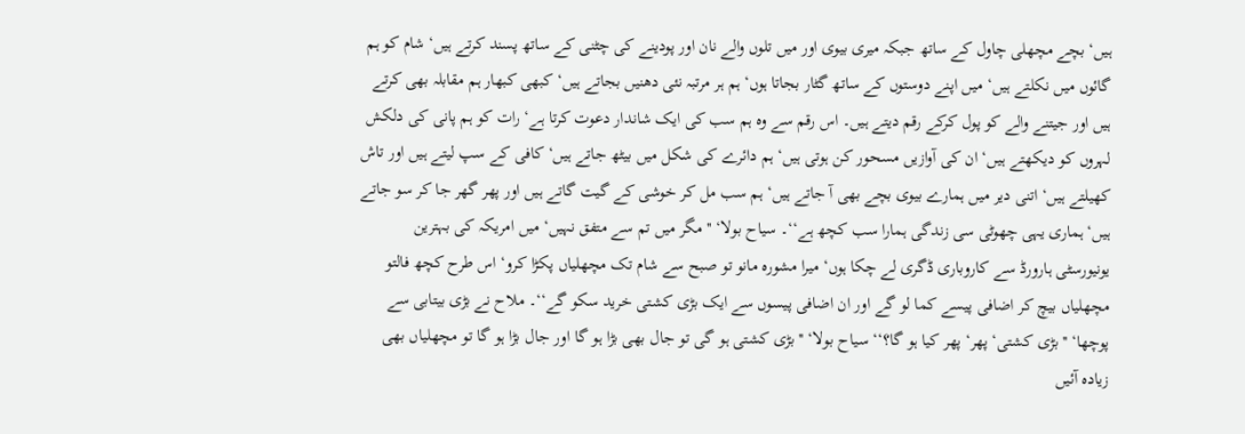ہیں‘ بچے مچھلی چاول کے ساتھ جبکہ میری بیوی اور میں تلوں والے نان اور پودینے کی چٹنی کے ساتھ پسند کرتے ہیں‘ شام کو ہم گائوں میں نکلتے ہیں‘ میں اپنے دوستوں کے ساتھ گٹار بجاتا ہوں‘ ہم ہر مرتبہ نئی دھنیں بجاتے ہیں‘ کبھی کبھار ہم مقابلہ بھی کرتے ہیں اور جیتنے والے کو پول کرکے رقم دیتے ہیں۔ اس رقم سے وہ ہم سب کی ایک شاندار دعوت کرتا ہے‘ رات کو ہم پانی کی دلکش لہروں کو دیکھتے ہیں‘ ان کی آوازیں مسحور کن ہوتی ہیں‘ ہم دائرے کی شکل میں بیٹھ جاتے ہیں‘ کافی کے سپ لیتے ہیں اور تاش کھیلتے ہیں‘ اتنی دیر میں ہمارے بیوی بچے بھی آ جاتے ہیں‘ ہم سب مل کر خوشی کے گیت گاتے ہیں اور پھر گھر جا کر سو جاتے ہیں‘ ہماری یہی چھوٹی سی زندگی ہمارا سب کچھ ہے‘‘۔ سیاح بولا‘ ''مگر میں تم سے متفق نہیں‘ میں امریکہ کی بہترین یونیورسٹی ہارورڈ سے کاروباری ڈگری لے چکا ہوں‘ میرا مشورہ مانو تو صبح سے شام تک مچھلیاں پکڑا کرو‘ اس طرح کچھ فالتو مچھلیاں بیچ کر اضافی پیسے کما لو گے اور ان اضافی پیسوں سے ایک بڑی کشتی خرید سکو گے‘‘۔ ملاح نے بڑی بیتابی سے پوچھا‘ ''بڑی کشتی‘ پھر‘ پھر کیا ہو گا؟‘‘ سیاح بولا‘ ''بڑی کشتی ہو گی تو جال بھی بڑا ہو گا اور جال بڑا ہو گا تو مچھلیاں بھی زیادہ آئیں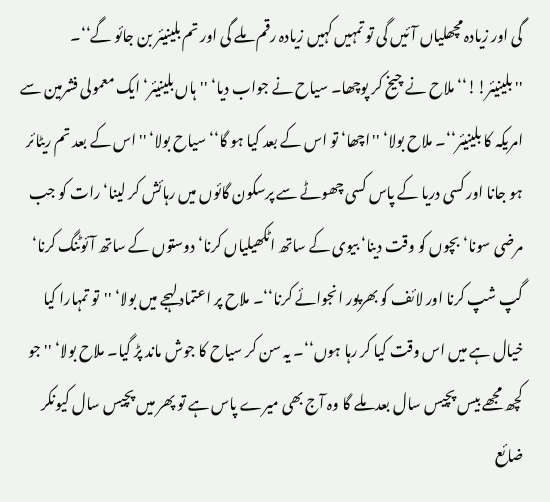گی اور زیادہ مچھلیاں آئیں گی تو تمہیں کہیں زیادہ رقم ملے گی اور تم بلینیئر بن جائو گے‘‘۔ ''بلینیئر!!‘‘ ملاح نے چیخ کر پوچھا۔ سیاح نے جواب دیا‘ ''ہاں بلینیئر‘ ایک معمولی فشرمین سے امریکہ کا بلینیئر‘‘۔ ملاح بولا‘ ''اچھا‘ تو اس کے بعد کیا ہو گا‘‘ سیاح بولا‘ ''اس کے بعد تم ریٹائر ہو جانا اور کسی دریا کے پاس کسی چھوٹے سے پرسکون گائوں میں رہائش کر لینا‘ رات کو جب مرضی سونا‘ بچوں کو وقت دینا‘ بیوی کے ساتھ اٹکھیلیاں کرنا‘ دوستوں کے ساتھ آئوٹنگ کرنا‘ گپ شپ کرنا اور لائف کو بھرپور انجوائے کرنا‘‘۔ ملاح پر اعتماد لہجے میں بولا‘ ''تو تمہارا کیا خیال ہے میں اس وقت کیا کر رہا ہوں‘‘۔ یہ سن کر سیاح کا جوش ماند پڑ گیا۔ ملاح بولا‘ ''جو کچھ مجھے بیس پچیس سال بعد ملے گا وہ آج بھی میرے پاس ہے تو پھر میں پچیس سال کیونکر ضائع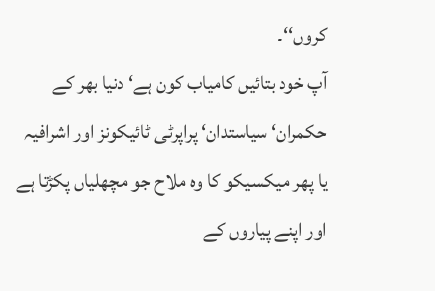کروں‘‘۔
آپ خود بتائیں کامیاب کون ہے‘ دنیا بھر کے حکمران‘ سیاستدان‘ پراپرٹی ٹائیکونز اور اشرافیہ یا پھر میکسیکو کا وہ ملاح جو مچھلیاں پکڑتا ہے اور اپنے پیاروں کے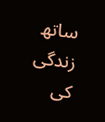ساتھ زندگی کی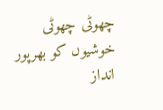چھوٹی چھوٹی خوشیوں کو بھرپور انداز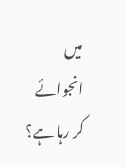میں انجوائے کر رہا ہے؟